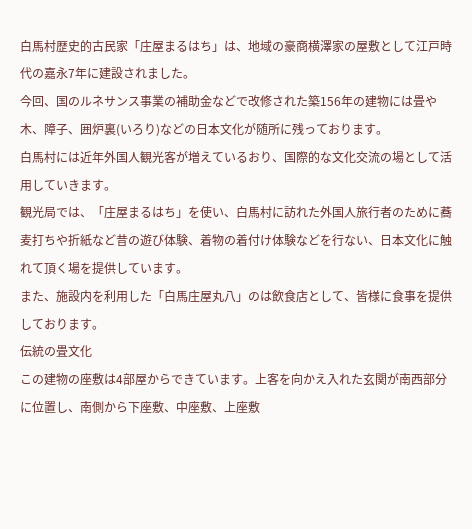白馬村歴史的古民家「庄屋まるはち」は、地域の豪商横澤家の屋敷として江戸時代の嘉永7年に建設されました。
今回、国のルネサンス事業の補助金などで改修された築156年の建物には畳や木、障子、囲炉裏(いろり)などの日本文化が随所に残っております。
白馬村には近年外国人観光客が増えているおり、国際的な文化交流の場として活用していきます。
観光局では、「庄屋まるはち」を使い、白馬村に訪れた外国人旅行者のために蕎麦打ちや折紙など昔の遊び体験、着物の着付け体験などを行ない、日本文化に触れて頂く場を提供しています。
また、施設内を利用した「白馬庄屋丸八」のは飲食店として、皆様に食事を提供しております。
伝統の畳文化
この建物の座敷は4部屋からできています。上客を向かえ入れた玄関が南西部分に位置し、南側から下座敷、中座敷、上座敷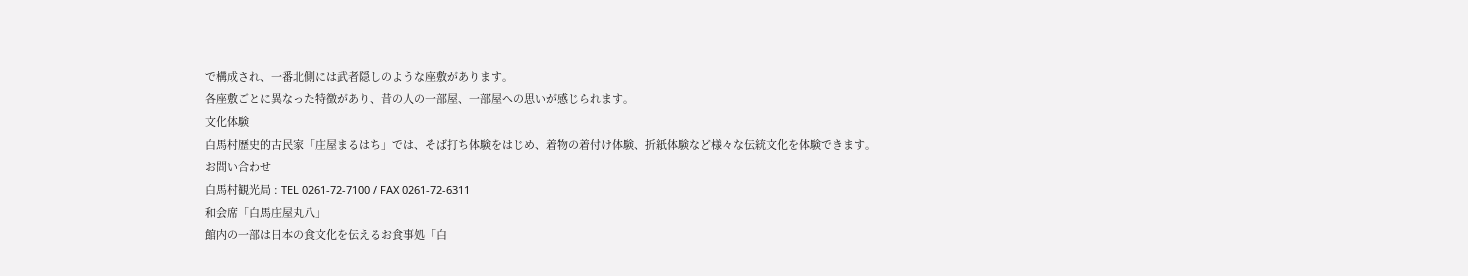で構成され、一番北側には武者隠しのような座敷があります。
各座敷ごとに異なった特徴があり、昔の人の一部屋、一部屋への思いが感じられます。
文化体験
白馬村歴史的古民家「庄屋まるはち」では、そば打ち体験をはじめ、着物の着付け体験、折紙体験など様々な伝統文化を体験できます。
お問い合わせ
白馬村観光局 : TEL 0261-72-7100 / FAX 0261-72-6311
和会席「白馬庄屋丸八」
館内の一部は日本の食文化を伝えるお食事処「白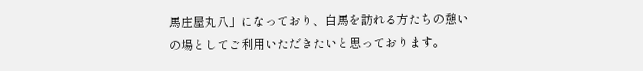馬庄屋丸八」になっており、白馬を訪れる方たちの憩いの場としてご利用いただきたいと思っております。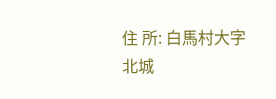住 所: 白馬村大字北城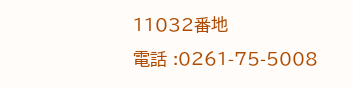11032番地
電話 :0261-75-5008